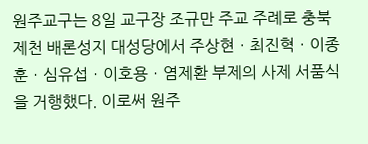원주교구는 8일 교구장 조규만 주교 주례로 충북 제천 배론성지 대성당에서 주상현ㆍ최진혁ㆍ이종훈ㆍ심유섭ㆍ이호용ㆍ염제환 부제의 사제 서품식을 거행했다. 이로써 원주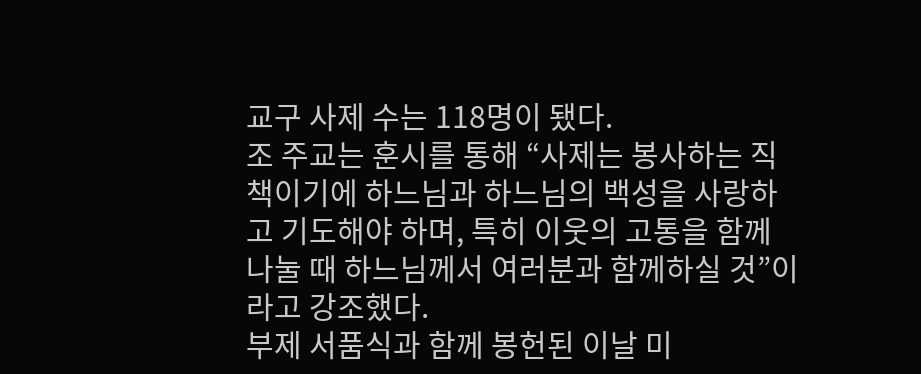교구 사제 수는 118명이 됐다.
조 주교는 훈시를 통해 “사제는 봉사하는 직책이기에 하느님과 하느님의 백성을 사랑하고 기도해야 하며, 특히 이웃의 고통을 함께 나눌 때 하느님께서 여러분과 함께하실 것”이라고 강조했다.
부제 서품식과 함께 봉헌된 이날 미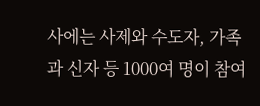사에는 사제와 수도자, 가족과 신자 등 1000여 명이 참여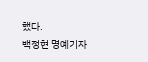했다.
백정현 명예기자